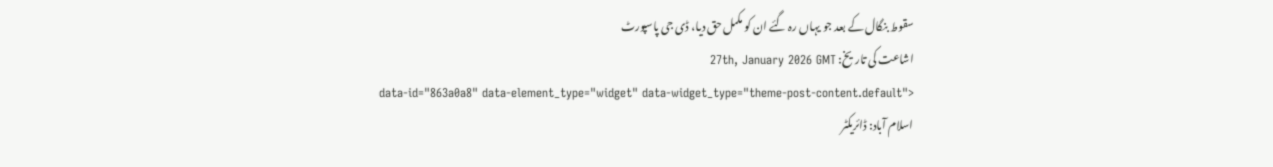سقوط بنگال کے بعد جو یہاں رہ گئے ان کو مکمل حق دیا، ڈی جی پاسپورٹ
اشاعت کی تاریخ: 27th, January 2026 GMT
data-id="863a0a8" data-element_type="widget" data-widget_type="theme-post-content.default">
اسلام آباد: ڈائریکٹر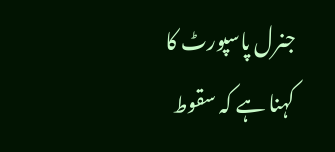جنرل پاسپورٹ کا کہنا ہے کہ سقوط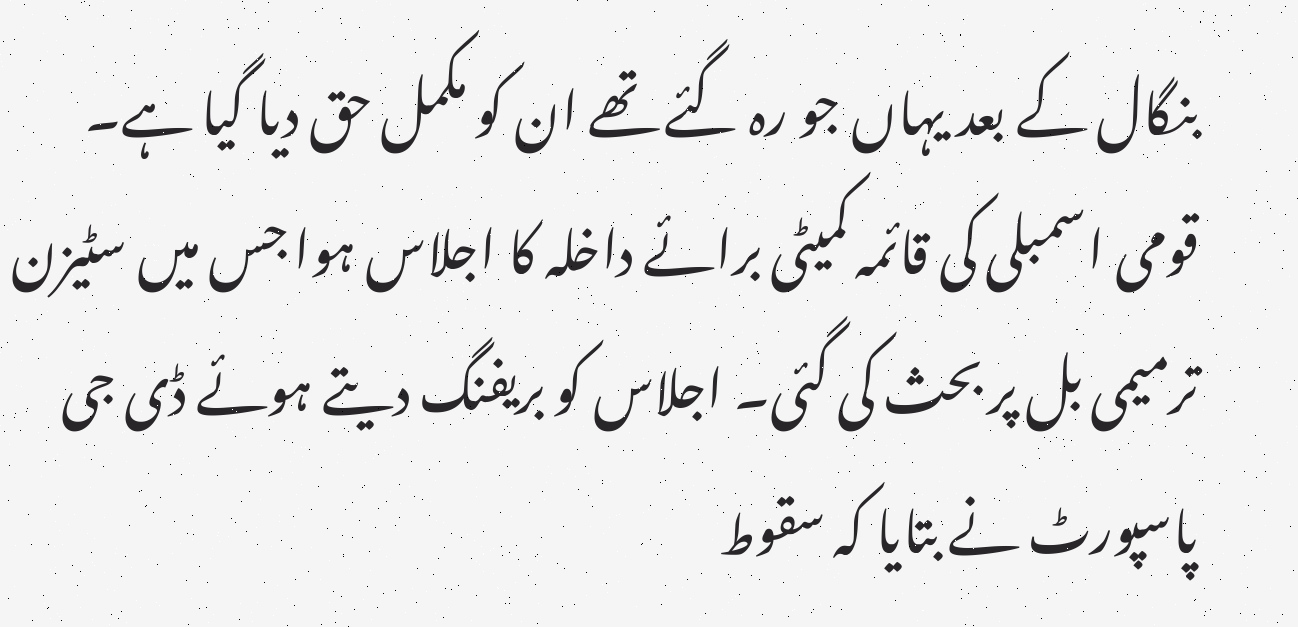بنگال کے بعد یہاں جو رہ گئے تھے ان کو مکمل حق دیا گیا ہے۔
قومی اسمبلی کی قائمہ کمیٹی برائے داخلہ کا اجلاس ہوا جس میں سٹیزن ترمیمی بل پر بحث کی گئی۔ اجلاس کو بریفنگ دیتے ہوئے ڈی جی پاسپورٹ نے بتایا کہ سقوط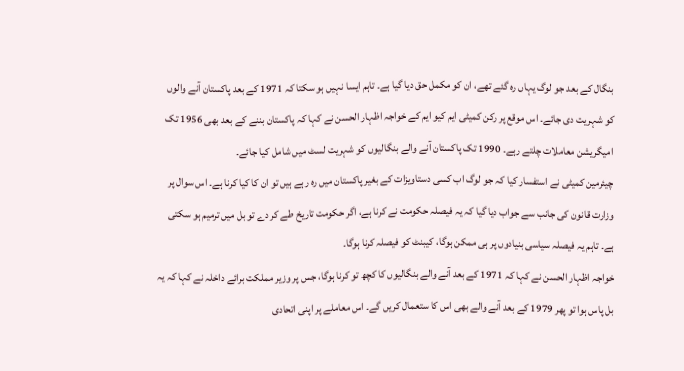بنگال کے بعد جو لوگ یہاں رہ گئے تھے، ان کو مکمل حق دیا گیا ہے۔ تاہم ایسا نہیں ہو سکتا کہ 1971 کے بعد پاکستان آنے والوں کو شہریت دی جائے۔ اس موقع پر رکن کمیٹی ایم کیو ایم کے خواجہ اظہار الحسن نے کہا کہ پاکستان بننے کے بعد بھی 1956 تک امیگریشن معاملات چلتے رہے۔ 1990 تک پاکستان آنے والے بنگالیوں کو شہریت لسٹ میں شامل کیا جائے۔
چیئرمین کمیٹی نے استفسار کیا کہ جو لوگ اب کسی دستاویزات کے بغیر پاکستان میں رہ رہے ہیں تو ان کا کیا کرنا ہے۔ اس سوال پر وزارت قانون کی جانب سے جواب دیا گیا کہ یہ فیصلہ حکومت نے کرنا ہے، اگر حکومت تاریخ طے کر دے تو بل میں ترمیم ہو سکتی ہے۔ تاہم یہ فیصلہ سیاسی بنیادوں پر ہی ممکن ہوگا، کیبنٹ کو فیصلہ کرنا ہوگا۔
خواجہ اظہار الحسن نے کہا کہ 1971 کے بعد آنے والے بنگالیوں کا کچھ تو کرنا ہوگا، جس پر وزیر مملکت برائے داخلہ نے کہا کہ یہ بل پاس ہوا تو پھر 1979 کے بعد آنے والے بھی اس کا ستعمال کریں گے۔ اس معاملے پر اپنی اتحادی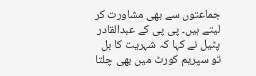جماعتوں سے بھی مشاورت کر لیتے ہیں۔ پی پی کے عبدالقادر پٹیل نے کہا کہ شہریت کا بل تو سپریم کورٹ میں بھی چلتا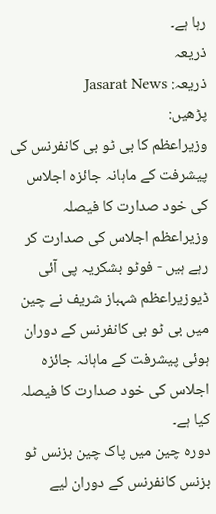رہا ہے۔
ذریعہ
ذریعہ: Jasarat News
پڑھیں:
وزیراعظم کا بی ٹو بی کانفرنس کی پیشرفت کے ماہانہ جائزہ اجلاس کی خود صدارت کا فیصلہ
وزیراعظم اجلاس کی صدارت کر رہے ہیں - فوٹو بشکریہ پی آئی ڈیوزیراعظم شہباز شریف نے چین میں بی ٹو بی کانفرنس کے دوران ہوئی پیشرفت کے ماہانہ جائزہ اجلاس کی خود صدارت کا فیصلہ کیا ہے۔
دورہ چین میں پاک چین بزنس ٹو بزنس کانفرنس کے دوران لیے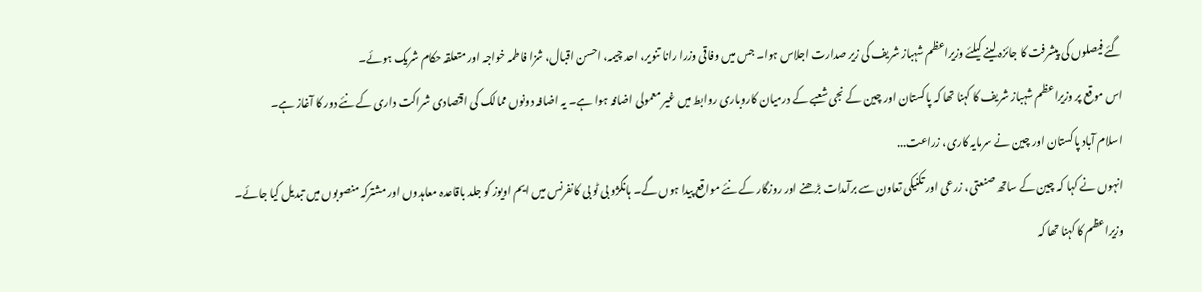گئے فیصلوں کی پیشرفت کا جائزہ لینے کیلئے وزیراعظم شہباز شریف کی زیر صدارت اجلاس ہوا۔ جس میں وفاقی وزرا رانا تنویر، احد چیمہ، احسن اقبال، شزا فاطمہ خواجہ اور متعلقہ حکام شریک ہوئے۔
اس موقع پر وزیراعظم شہباز شریف کا کہنا تھا کہ پاکستان اور چین کے نجی شعبے کے درمیان کاروباری روابط میں غیر معمولی اضافہ ہوا ہے۔ یہ اضافہ دونوں ممالک کی اقتصادی شراکت داری کے نئے دور کا آغاز ہے۔
اسلام آباد پاکستان اور چین نے سرمایہ کاری، زراعت...
انہوں نے کہا کہ چین کے ساتھ صنعتی، زرعی اور تکنیکی تعاون سے برآمدات بڑھنے اور روزگار کے نئے مواقع پیدا ہوں گے۔ ہانگژو بی ٹو بی کانفرنس میں ایم اویوز کو جلد باقاعدہ معاہدوں اور مشترکہ منصوبوں میں تبدیل کیا جائے۔
وزیراعظم کا کہنا تھا کہ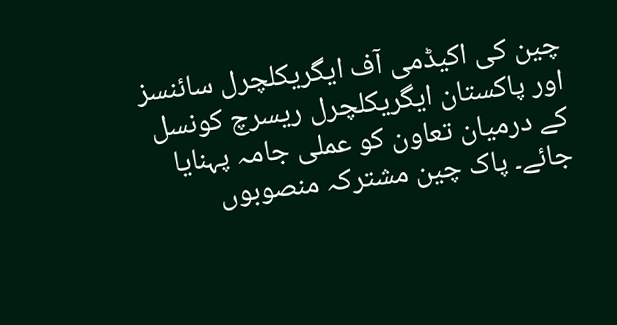چین کی اکیڈمی آف ایگریکلچرل سائنسز اور پاکستان ایگریکلچرل ریسرچ کونسل کے درمیان تعاون کو عملی جامہ پہنایا جائے۔ پاک چین مشترکہ منصوبوں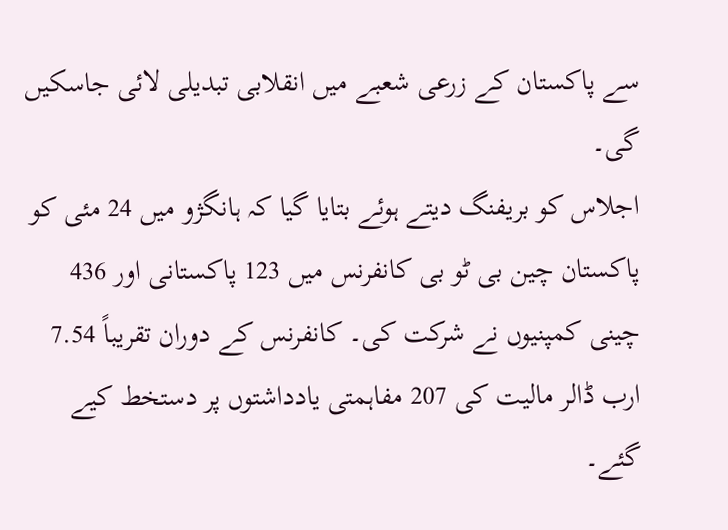سے پاکستان کے زرعی شعبے میں انقلابی تبدیلی لائی جاسکیں گی۔
اجلاس کو بریفنگ دیتے ہوئے بتایا گیا کہ ہانگژو میں 24 مئی کو پاکستان چین بی ٹو بی کانفرنس میں 123 پاکستانی اور 436 چینی کمپنیوں نے شرکت کی۔ کانفرنس کے دوران تقریباً 7.54 ارب ڈالر مالیت کی 207 مفاہمتی یادداشتوں پر دستخط کیے گئے۔